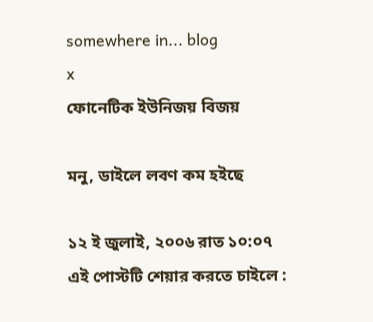somewhere in... blog
x
ফোনেটিক ইউনিজয় বিজয়

মনু, ডাইলে লবণ কম হইছে

১২ ই জুলাই, ২০০৬ রাত ১০:০৭
এই পোস্টটি শেয়ার করতে চাইলে :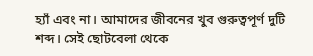হ্যাঁ এবং না। আমাদের জীবনের খুব গুরুত্বপূর্ণ দুটি শব্দ। সেই ছোটবেলা থেকে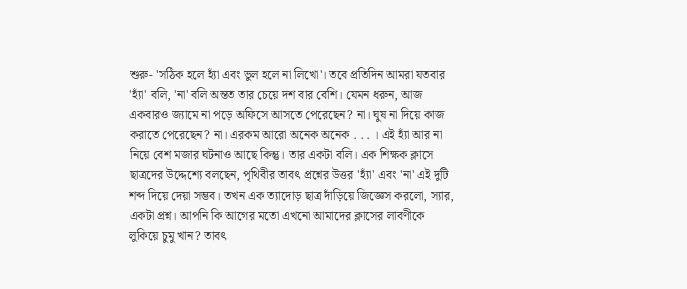শুরু- 'সঠিক হলে হ্যাঁ এবং ভুল হলে না লিখো'। তবে প্রতিদিন আমরা যতবার 'হ্যাঁ' বলি, 'না' বলি অন্তত তার চেয়ে দশ বার বেশি। যেমন ধরুন, আজ একবারও জ্যামে না পড়ে অফিসে আসতে পেরেছেন? না। ঘুষ না দিয়ে কাজ করাতে পেরেছেন? না। এরকম আরো অনেক অনেক . . . । এই হ্যাঁ আর না নিয়ে বেশ মজার ঘটনাও আছে কিন্তু। তার একটা বলি। এক শিক্ষক ক্লাসে ছাত্রদের উদ্দেশ্যে বলছেন, পৃথিবীর তাবৎ প্রশ্নের উত্তর 'হ্যাঁ' এবং 'না' এই দুটি শব্দ দিয়ে দেয়া সম্ভব। তখন এক ত্যাদোড় ছাত্র দাঁড়িয়ে জিজ্ঞেস করলো, স্যার, একটা প্রশ্ন। আপনি কি আগের মতো এখনো আমাদের ক্লাসের লাবণীকে লুকিয়ে চুমু খান? তাবৎ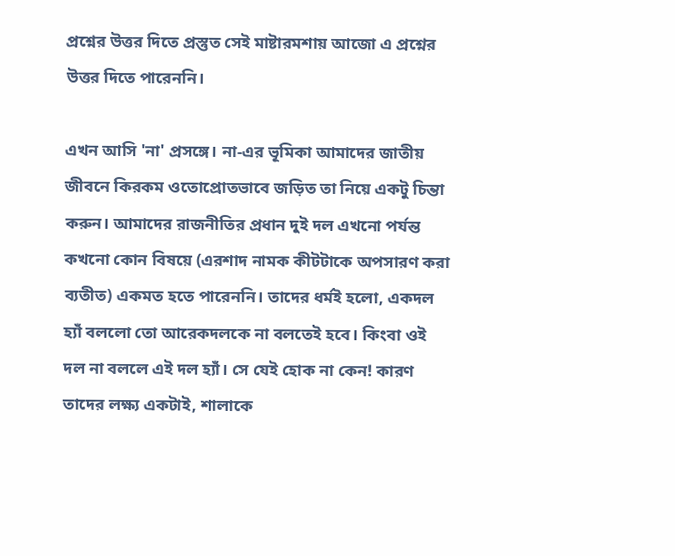প্রশ্নের উত্তর দিতে প্রস্তুত সেই মাষ্টারমশায় আজো এ প্রশ্নের উত্তর দিতে পারেননি।

এখন আসি 'না' প্রসঙ্গে। না-এর ভূমিকা আমাদের জাতীয় জীবনে কিরকম ওতোপ্রোতভাবে জড়িত তা নিয়ে একটু চিন্তা করুন। আমাদের রাজনীতির প্রধান দুই দল এখনো পর্যন্ত কখনো কোন বিষয়ে (এরশাদ নামক কীটটাকে অপসারণ করা ব্যতীত) একমত হতে পারেননি। তাদের ধর্মই হলো, একদল হ্যাঁ বললো তো আরেকদলকে না বলতেই হবে। কিংবা ওই দল না বললে এই দল হ্যাঁ। সে যেই হোক না কেন! কারণ তাদের লক্ষ্য একটাই, শালাকে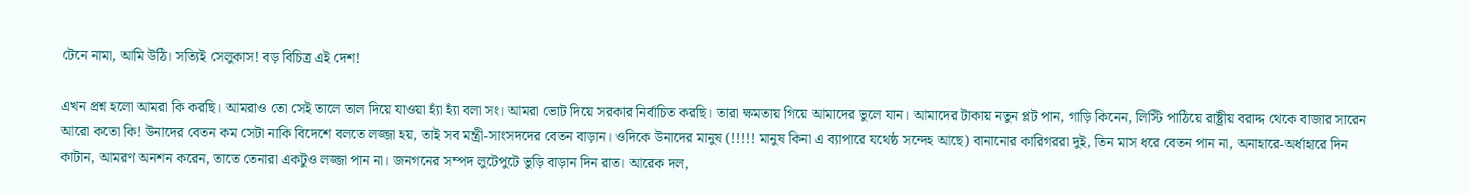টেনে নামা, আমি উঠি। সত্যিই সেলুকাস! বড় বিচিত্র এই দেশ!

এখন প্রশ্ন হলো আমরা কি করছি। আমরাও তো সেই তালে তাল দিয়ে যাওয়া হ্যাঁ হ্যাঁ বলা সং। আমরা ভোট দিয়ে সরকার নির্বাচিত করছি। তারা ক্ষমতায় গিয়ে আমাদের ভুলে যান। আমাদের টাকায় নতুন প্লট পান, গাড়ি কিনেন, লিস্টি পাঠিয়ে রাষ্ট্রীয় বরাদ্দ থেকে বাজার সারেন আরো কতো কি! উনাদের বেতন কম সেটা নাকি বিদেশে বলতে লজ্জা হয়, তাই সব মন্ত্রী-সাংসদদের বেতন বাড়ান। ওদিকে উনাদের মানুষ (!!!!! মানুষ কিনা এ ব্যাপারে যথেষ্ঠ সন্দেহ আছে) বানানোর কারিগররা দুই, তিন মাস ধরে বেতন পান না, অনাহারে-অর্ধাহারে দিন কাটান, আমরণ অনশন করেন, তাতে তেনারা একটুও লজ্জা পান না। জনগনের সম্পদ লুটেপুটে ভুড়ি বাড়ান দিন রাত। আরেক দল,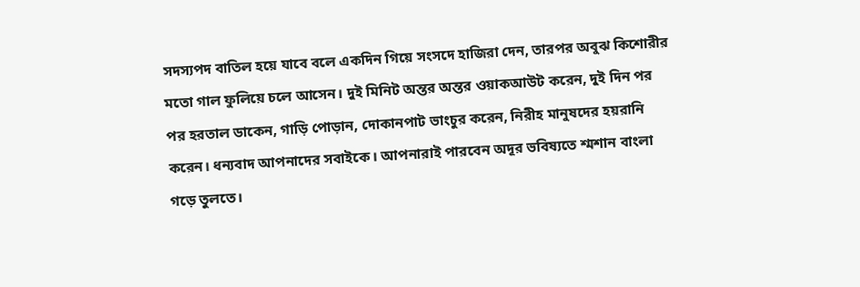সদস্যপদ বাতিল হয়ে যাবে বলে একদিন গিয়ে সংসদে হাজিরা দেন, তারপর অবুঝ কিশোরীর মতো গাল ফুলিয়ে চলে আসেন। দুই মিনিট অন্তর অন্তর ওয়াকআউট করেন, দুই দিন পর পর হরতাল ডাকেন, গাড়ি পোড়ান, দোকানপাট ভাংচুর করেন, নিরীহ মানুষদের হয়রানি করেন। ধন্যবাদ আপনাদের সবাইকে। আপনারাই পারবেন অদূর ভবিষ্যতে শ্মশান বাংলা গড়ে তুলতে।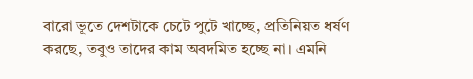বারো ভূতে দেশটাকে চেটে পুটে খাচ্ছে, প্রতিনিয়ত ধর্ষণ করছে, তবুও তাদের কাম অবদমিত হচ্ছে না। এমনি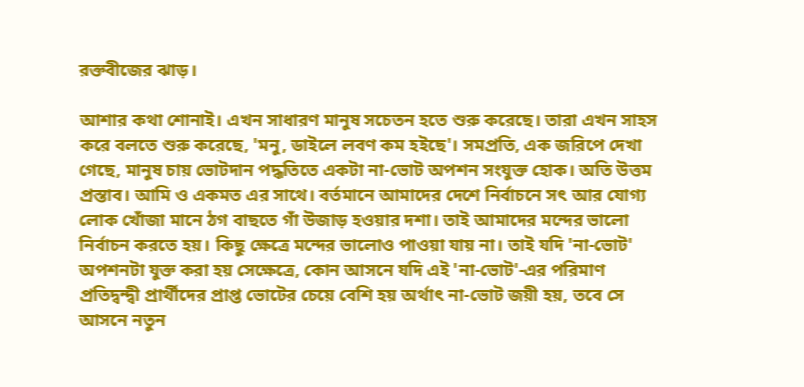রক্তবীজের ঝাড়।

আশার কথা শোনাই। এখন সাধারণ মানুষ সচেতন হতে শুরু করেছে। তারা এখন সাহস করে বলতে শুরু করেছে, 'মনু, ডাইলে লবণ কম হইছে'। সমপ্রতি, এক জরিপে দেখা গেছে, মানুষ চায় ভোটদান পদ্ধতিতে একটা না-ভোট অপশন সংযুক্ত হোক। অতি উত্তম প্রস্তাব। আমি ও একমত এর সাথে। বর্তমানে আমাদের দেশে নির্বাচনে সৎ আর যোগ্য লোক খোঁজা মানে ঠগ বাছতে গাঁ উজাড় হওয়ার দশা। তাই আমাদের মন্দের ভালো নির্বাচন করতে হয়। কিছু ক্ষেত্রে মন্দের ভালোও পাওয়া যায় না। তাই যদি 'না-ভোট' অপশনটা যুক্ত করা হয় সেক্ষেত্রে, কোন আসনে যদি এই 'না-ভোট'-এর পরিমাণ প্রতিদ্বন্দ্বী প্রার্থীদের প্রাপ্ত ভোটের চেয়ে বেশি হয় অর্থাৎ না-ভোট জয়ী হয়, তবে সে আসনে নতুন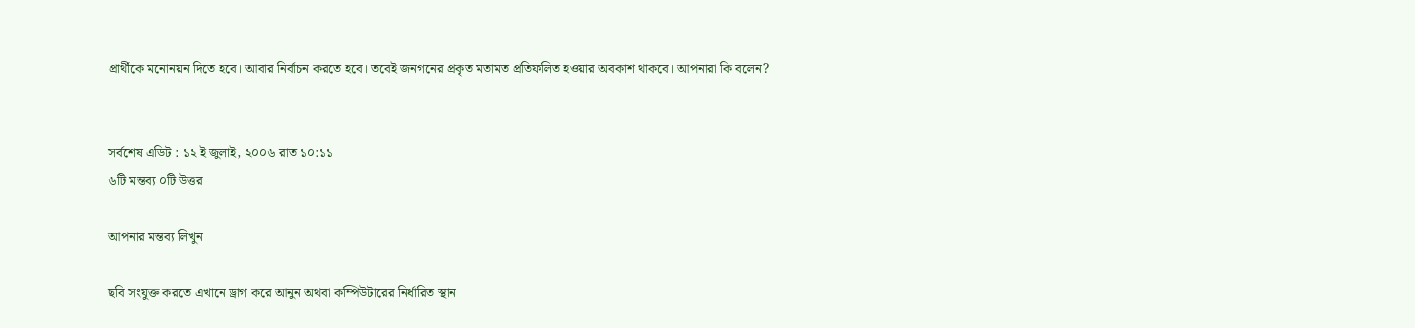প্রার্থীকে মনোনয়ন দিতে হবে। আবার নির্বাচন করতে হবে। তবেই জনগনের প্রকৃত মতামত প্রতিফলিত হওয়ার অবকাশ থাকবে। আপনারা কি বলেন?


সর্বশেষ এডিট : ১২ ই জুলাই, ২০০৬ রাত ১০:১১
৬টি মন্তব্য ০টি উত্তর

আপনার মন্তব্য লিখুন

ছবি সংযুক্ত করতে এখানে ড্রাগ করে আনুন অথবা কম্পিউটারের নির্ধারিত স্থান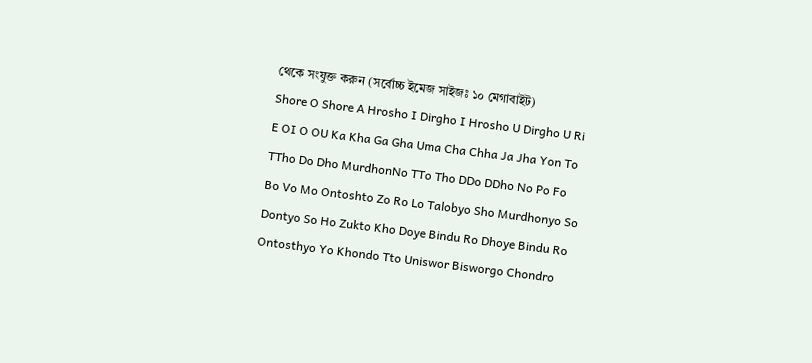থেকে সংযুক্ত করুন (সর্বোচ্চ ইমেজ সাইজঃ ১০ মেগাবাইট)
Shore O Shore A Hrosho I Dirgho I Hrosho U Dirgho U Ri E OI O OU Ka Kha Ga Gha Uma Cha Chha Ja Jha Yon To TTho Do Dho MurdhonNo TTo Tho DDo DDho No Po Fo Bo Vo Mo Ontoshto Zo Ro Lo Talobyo Sho Murdhonyo So Dontyo So Ho Zukto Kho Doye Bindu Ro Dhoye Bindu Ro Ontosthyo Yo Khondo Tto Uniswor Bisworgo Chondro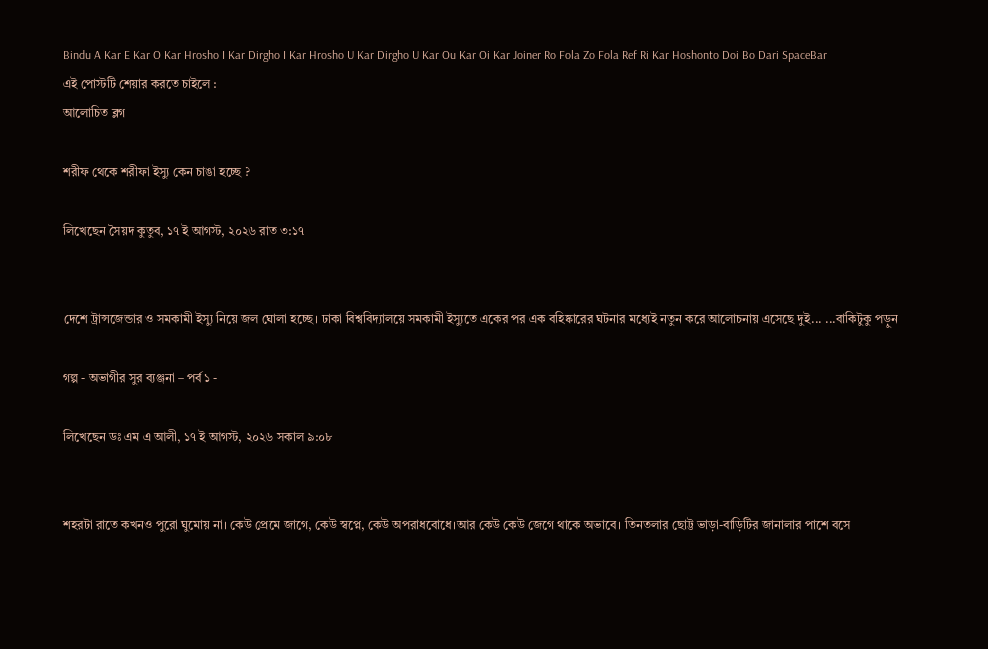Bindu A Kar E Kar O Kar Hrosho I Kar Dirgho I Kar Hrosho U Kar Dirgho U Kar Ou Kar Oi Kar Joiner Ro Fola Zo Fola Ref Ri Kar Hoshonto Doi Bo Dari SpaceBar
এই পোস্টটি শেয়ার করতে চাইলে :
আলোচিত ব্লগ

শরীফ থেকে শরীফা ইস্যু কেন চাঙা হচ্ছে ?

লিখেছেন সৈয়দ কুতুব, ১৭ ই আগস্ট, ২০২৬ রাত ৩:১৭


দেশে ট্রান্সজেন্ডার ও সমকামী ইস্যু নিয়ে জল ঘোলা হচ্ছে। ঢাকা বিশ্ববিদ্যালয়ে সমকামী ইস্যুতে একের পর এক বহিষ্কারের ঘটনার মধ্যেই নতুন করে আলোচনায় এসেছে দুই... ...বাকিটুকু পড়ুন

গল্প - অভাগীর সুর ব্যঞ্জনা – পর্ব ১ -

লিখেছেন ডঃ এম এ আলী, ১৭ ই আগস্ট, ২০২৬ সকাল ৯:০৮


শহরটা রাতে কখনও পুরো ঘুমোয় না। কেউ প্রেমে জাগে, কেউ স্বপ্নে, কেউ অপরাধবোধে।আর কেউ কেউ জেগে থাকে অভাবে। তিনতলার ছোট্ট ভাড়া-বাড়িটির জানালার পাশে বসে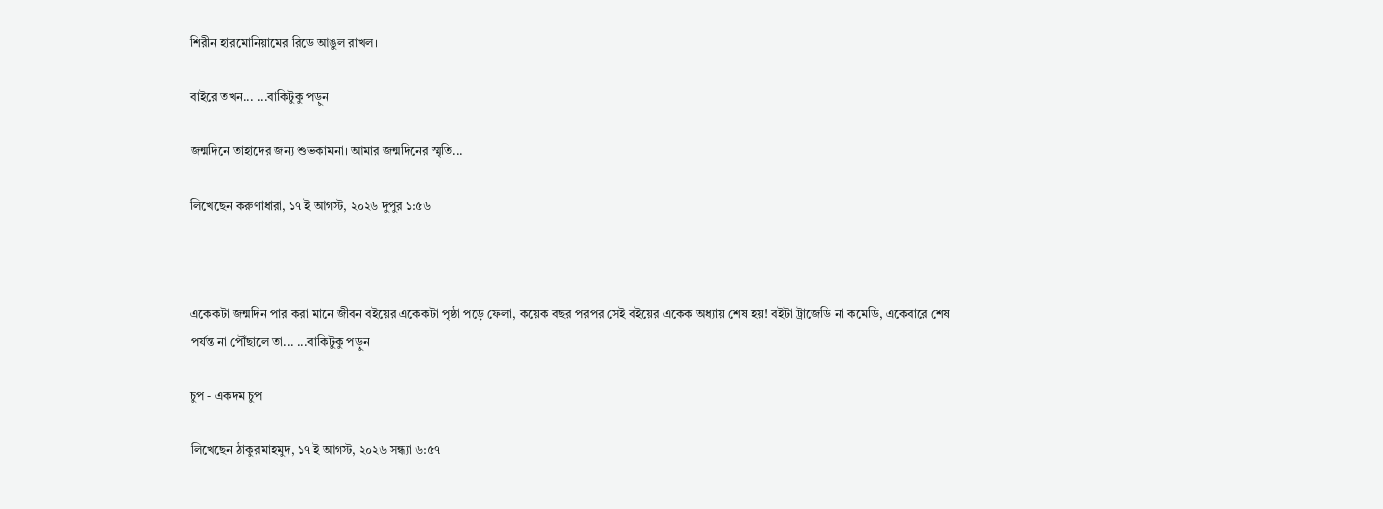শিরীন হারমোনিয়ামের রিডে আঙুল রাখল।

বাইরে তখন... ...বাকিটুকু পড়ুন

জন্মদিনে তাহাদের জন্য শুভকামনা। আমার জন্মদিনের স্মৃতি...

লিখেছেন করুণাধারা, ১৭ ই আগস্ট, ২০২৬ দুপুর ১:৫৬



একেকটা জন্মদিন পার করা মানে জীবন বইয়ের একেকটা পৃষ্ঠা পড়ে ফেলা, কয়েক বছর পরপর সেই বইয়ের একেক অধ্যায় শেষ হয়! বইটা ট্রাজেডি না কমেডি, একেবারে শেষ পর্যন্ত না পৌঁছালে তা... ...বাকিটুকু পড়ুন

চুপ - একদম চুপ

লিখেছেন ঠাকুরমাহমুদ, ১৭ ই আগস্ট, ২০২৬ সন্ধ্যা ৬:৫৭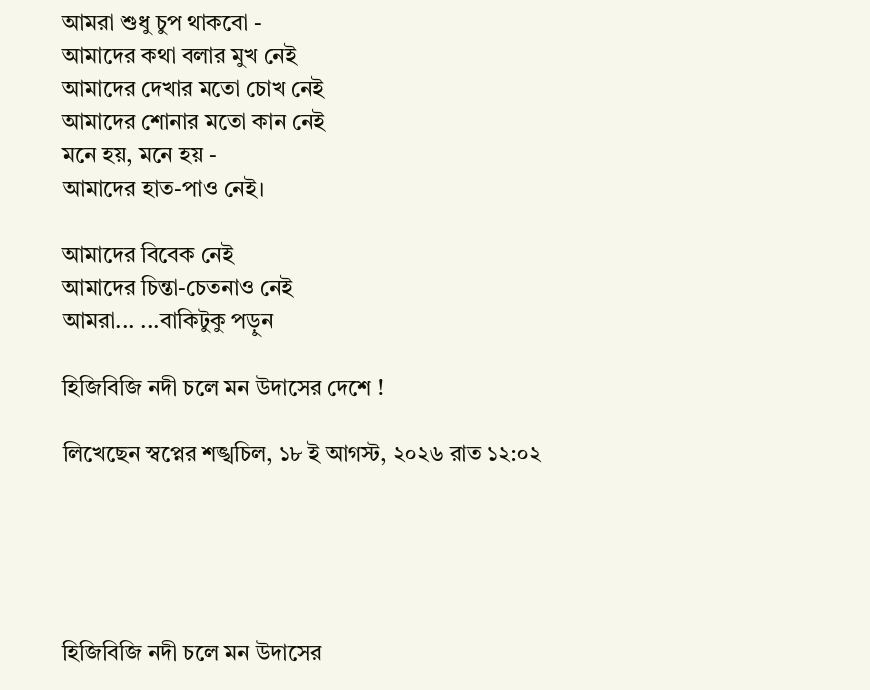আমরা শুধু চুপ থাকবো -
আমাদের কথা বলার মুখ নেই
আমাদের দেখার মতো চোখ নেই
আমাদের শোনার মতো কান নেই
মনে হয়, মনে হয় -
আমাদের হাত-পাও নেই।

আমাদের বিবেক নেই
আমাদের চিন্তা-চেতনাও নেই
আমরা... ...বাকিটুকু পড়ুন

হিজিবিজি নদী চলে মন উদাসের দেশে !

লিখেছেন স্বপ্নের শঙ্খচিল, ১৮ ই আগস্ট, ২০২৬ রাত ১২:০২





হিজিবিজি নদী চলে মন উদাসের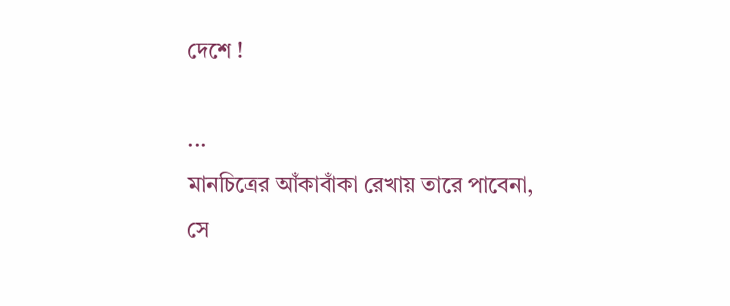দেশে !

...
মানচিত্রের আঁকাবাঁকা রেখায় তারে পাবেনা,
সে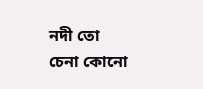নদী তো চেনা কোনো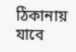ঠিকানায় যাবে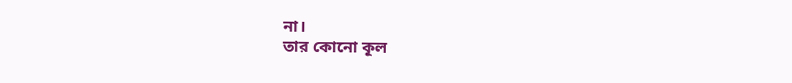না।
তার কোনো কূল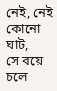নেই, নেই কোনো ঘাট,
সে বয়ে চলে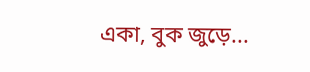একা, বুক জুড়ে...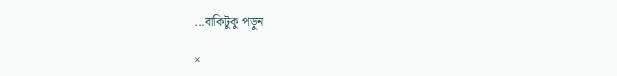...বাকিটুকু পড়ুন

×